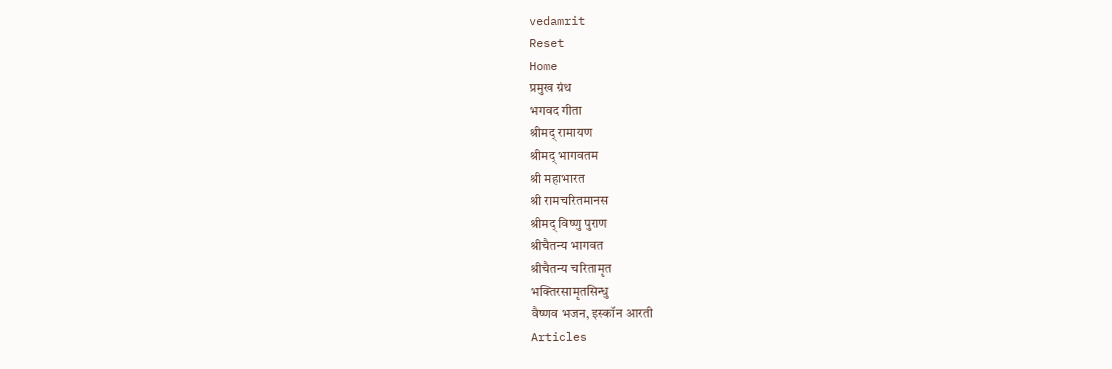vedamrit
Reset
Home
प्रमुख ग्रंथ
भगवद गीता
श्रीमद् रामायण
श्रीमद् भागवतम
श्री महाभारत
श्री रामचरितमानस
श्रीमद् विष्णु पुराण
श्रीचैतन्य भागवत
श्रीचैतन्य चरितामृत
भक्तिरसामृतसिन्धु
वैष्णव भजन, इस्कॉन आरती
Articles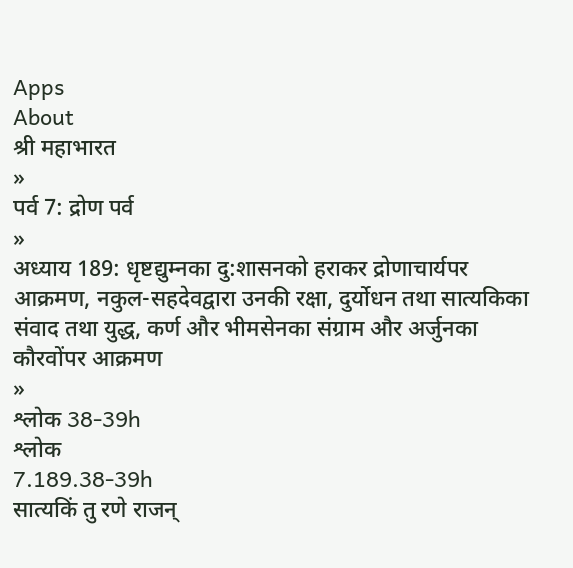Apps
About
श्री महाभारत
»
पर्व 7: द्रोण पर्व
»
अध्याय 189: धृष्टद्युम्नका दु:शासनको हराकर द्रोणाचार्यपर आक्रमण, नकुल-सहदेवद्वारा उनकी रक्षा, दुर्योधन तथा सात्यकिका संवाद तथा युद्ध, कर्ण और भीमसेनका संग्राम और अर्जुनका कौरवोंपर आक्रमण
»
श्लोक 38-39h
श्लोक
7.189.38-39h
सात्यकिं तु रणे राजन्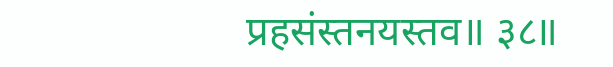प्रहसंस्तनयस्तव॥ ३८॥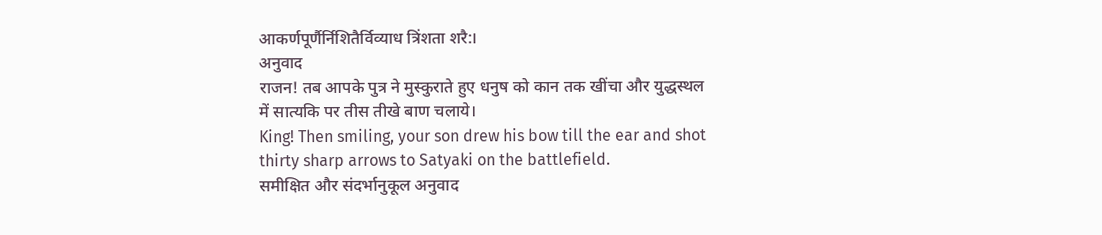आकर्णपूर्णैर्निशितैर्विव्याध त्रिंशता शरै:।
अनुवाद
राजन! तब आपके पुत्र ने मुस्कुराते हुए धनुष को कान तक खींचा और युद्धस्थल में सात्यकि पर तीस तीखे बाण चलाये।
King! Then smiling, your son drew his bow till the ear and shot thirty sharp arrows to Satyaki on the battlefield.
समीक्षित और संदर्भानुकूल अनुवाद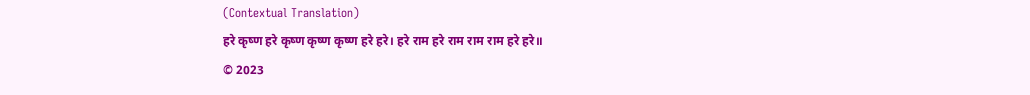(Contextual Translation)
हरे कृष्ण हरे कृष्ण कृष्ण कृष्ण हरे हरे। हरे राम हरे राम राम राम हरे हरे॥
© 2023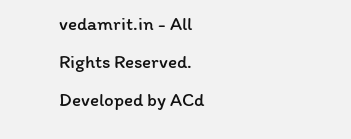vedamrit.in - All Rights Reserved. Developed by ACd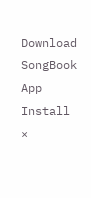Download SongBook App
Install
×